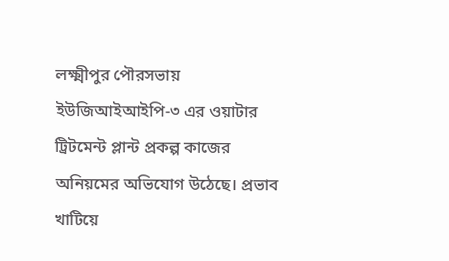লক্ষ্মীপুর পৌরসভায় ইউজিআইআইপি-৩ এর ওয়াটার ট্রিটমেন্ট প্লান্ট প্রকল্প কাজের অনিয়মের অভিযোগ উঠেছে। প্রভাব খাটিয়ে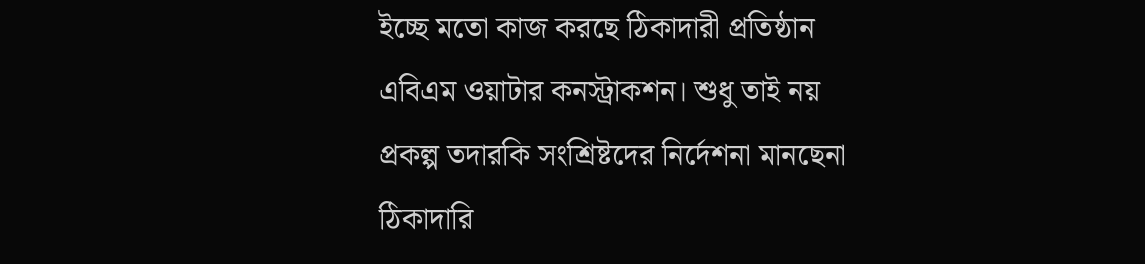ইচ্ছে মতো কাজ করছে ঠিকাদারী প্রতিষ্ঠান এবিএম ওয়াটার কনস্ট্রাকশন। শুধু তাই নয় প্রকল্প তদারকি সংশ্রিষ্টদের নির্দেশনা মানছেনা ঠিকাদারি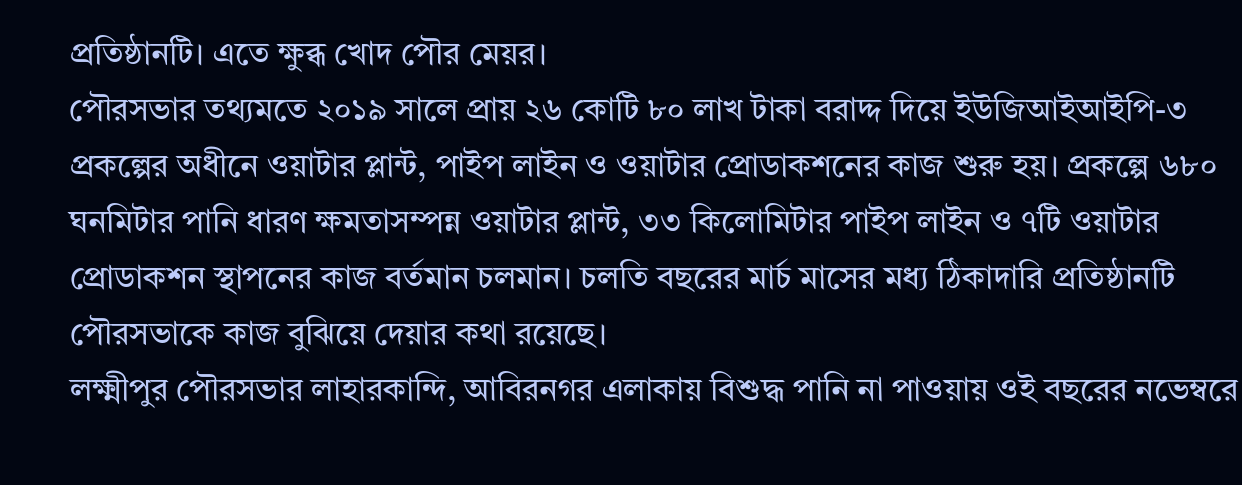প্রতিষ্ঠানটি। এতে ক্ষুব্ধ খোদ পৌর মেয়র।
পৌরসভার তথ্যমতে ২০১৯ সালে প্রায় ২৬ কোটি ৮০ লাখ টাকা বরাদ্দ দিয়ে ইউজিআইআইপি-৩ প্রকল্পের অধীনে ওয়াটার প্লান্ট, পাইপ লাইন ও ওয়াটার প্রোডাকশনের কাজ শুরু হয়। প্রকল্পে ৬৮০ ঘনমিটার পানি ধারণ ক্ষমতাসম্পন্ন ওয়াটার প্লান্ট, ৩৩ কিলোমিটার পাইপ লাইন ও ৭টি ওয়াটার প্রোডাকশন স্থাপনের কাজ বর্তমান চলমান। চলতি বছরের মার্চ মাসের মধ্য ঠিকাদারি প্রতিষ্ঠানটি পৌরসভাকে কাজ বুঝিয়ে দেয়ার কথা রয়েছে।
লক্ষ্মীপুর পৌরসভার লাহারকান্দি, আবিরনগর এলাকায় বিশুদ্ধ পানি না পাওয়ায় ওই বছরের নভেম্বরে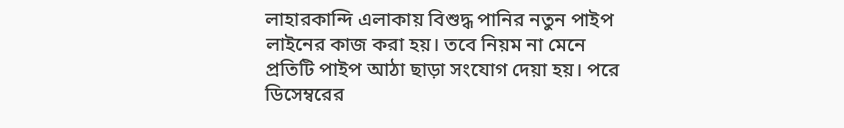লাহারকান্দি এলাকায় বিশুদ্ধ পানির নতুন পাইপ লাইনের কাজ করা হয়। তবে নিয়ম না মেনে প্রতিটি পাইপ আঠা ছাড়া সংযোগ দেয়া হয়। পরে ডিসেম্বরের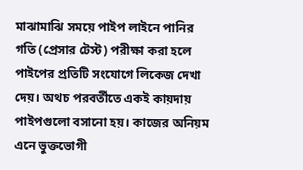মাঝামাঝি সময়ে পাইপ লাইনে পানির গতি (প্রেসার টেস্ট) পরীক্ষা করা হলে পাইপের প্রতিটি সংযোগে লিকেজ দেখা দেয়। অথচ পরবর্তীতে একই কায়দায় পাইপগুলো বসানো হয়। কাজের অনিয়ম এনে ভুক্তভোগী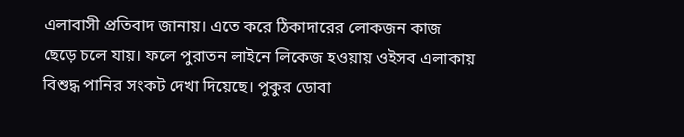এলাবাসী প্রতিবাদ জানায়। এতে করে ঠিকাদারের লোকজন কাজ ছেড়ে চলে যায়। ফলে পুরাতন লাইনে লিকেজ হওয়ায় ওইসব এলাকায় বিশুদ্ধ পানির সংকট দেখা দিয়েছে। পুকুর ডোবা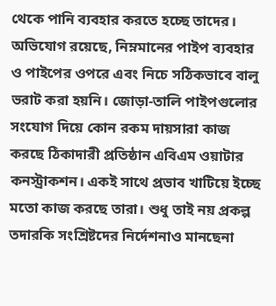থেকে পানি ব্যবহার করতে হচ্ছে তাদের।
অভিযোগ রয়েছে, নিম্নমানের পাইপ ব্যবহার ও পাইপের ওপরে এবং নিচে সঠিকভাবে বালু ভরাট করা হয়নি। জোড়া-তালি পাইপগুলোর সংযোগ দিয়ে কোন রকম দায়সারা কাজ করছে ঠিকাদারী প্রতিষ্ঠান এবিএম ওয়াটার কনস্ট্রাকশন। একই সাথে প্রভাব খাটিয়ে ইচ্ছে মতো কাজ করছে তারা। শুধু তাই নয় প্রকল্প তদারকি সংশ্রিষ্টদের নির্দেশনাও মানছেনা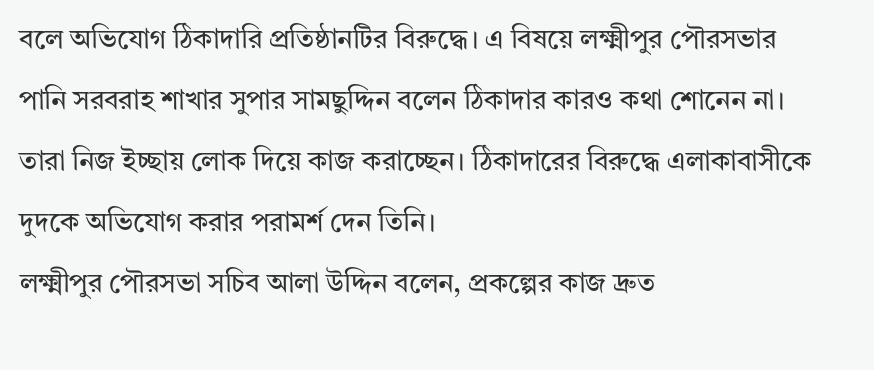বলে অভিযোগ ঠিকাদারি প্রতিষ্ঠানটির বিরুদ্ধে। এ বিষয়ে লক্ষ্মীপুর পৌরসভার পানি সরবরাহ শাখার সুপার সামছুদ্দিন বলেন ঠিকাদার কারও কথা শোনেন না। তারা নিজ ইচ্ছায় লোক দিয়ে কাজ করাচ্ছেন। ঠিকাদারের বিরুদ্ধে এলাকাবাসীকে দুদকে অভিযোগ করার পরামর্শ দেন তিনি।
লক্ষ্মীপুর পৌরসভা সচিব আলা উদ্দিন বলেন, প্রকল্পের কাজ দ্রুত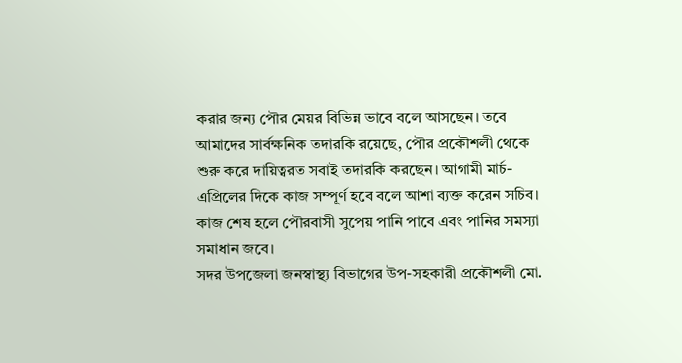করার জন্য পৌর মেয়র বিভিন্ন ভাবে বলে আসছেন। তবে আমাদের সার্বক্ষনিক তদারকি রয়েছে, পৌর প্রকৌশলী থেকে শুরু করে দায়িত্বরত সবাই তদারকি করছেন। আগামী মার্চ-এপ্রিলের দিকে কাজ সম্পূর্ণ হবে বলে আশা ব্যক্ত করেন সচিব। কাজ শেষ হলে পৌরবাসী সুপেয় পানি পাবে এবং পানির সমস্যা সমাধান জবে।
সদর উপজেলা জনস্বাস্থ্য বিভাগের উপ-সহকারী প্রকৌশলী মো.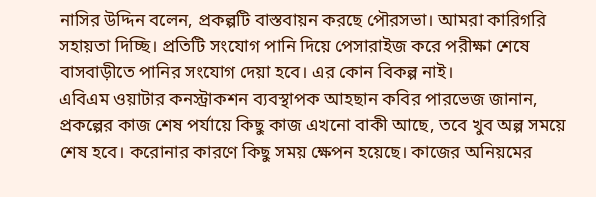নাসির উদ্দিন বলেন, প্রকল্পটি বাস্তবায়ন করছে পৌরসভা। আমরা কারিগরি সহায়তা দিচ্ছি। প্রতিটি সংযোগ পানি দিয়ে পেসারাইজ করে পরীক্ষা শেষে বাসবাড়ীতে পানির সংযোগ দেয়া হবে। এর কোন বিকল্প নাই।
এবিএম ওয়াটার কনস্ট্রাকশন ব্যবস্থাপক আহছান কবির পারভেজ জানান, প্রকল্পের কাজ শেষ পর্যায়ে কিছু কাজ এখনো বাকী আছে, তবে খুব অল্প সময়ে শেষ হবে। করোনার কারণে কিছু সময় ক্ষেপন হয়েছে। কাজের অনিয়মের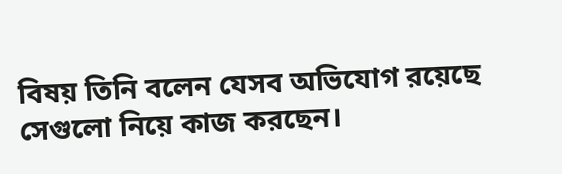বিষয় তিনি বলেন যেসব অভিযোগ রয়েছে সেগুলো নিয়ে কাজ করছেন।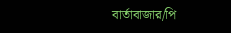বার্তাবাজার/পি